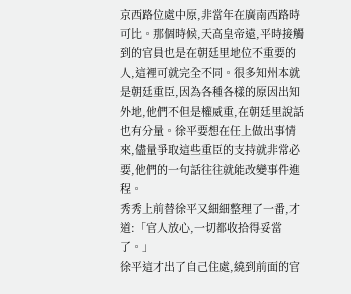京西路位處中原,非當年在廣南西路時可比。那個時候,天高皇帝遠,平時接觸到的官員也是在朝廷里地位不重要的人,這裡可就完全不同。很多知州本就是朝廷重臣,因為各種各樣的原因出知外地,他們不但是權威重,在朝廷里說話也有分量。徐平要想在任上做出事情來,儘量爭取這些重臣的支持就非常必要,他們的一句話往往就能改變事件進程。
秀秀上前替徐平又細細整理了一番,才道:「官人放心,一切都收拾得妥當了。」
徐平這才出了自己住處,繞到前面的官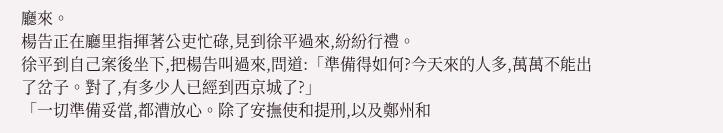廳來。
楊告正在廳里指揮著公吏忙碌,見到徐平過來,紛紛行禮。
徐平到自己案後坐下,把楊告叫過來,問道:「準備得如何?今天來的人多,萬萬不能出了岔子。對了,有多少人已經到西京城了?」
「一切準備妥當,都漕放心。除了安撫使和提刑,以及鄭州和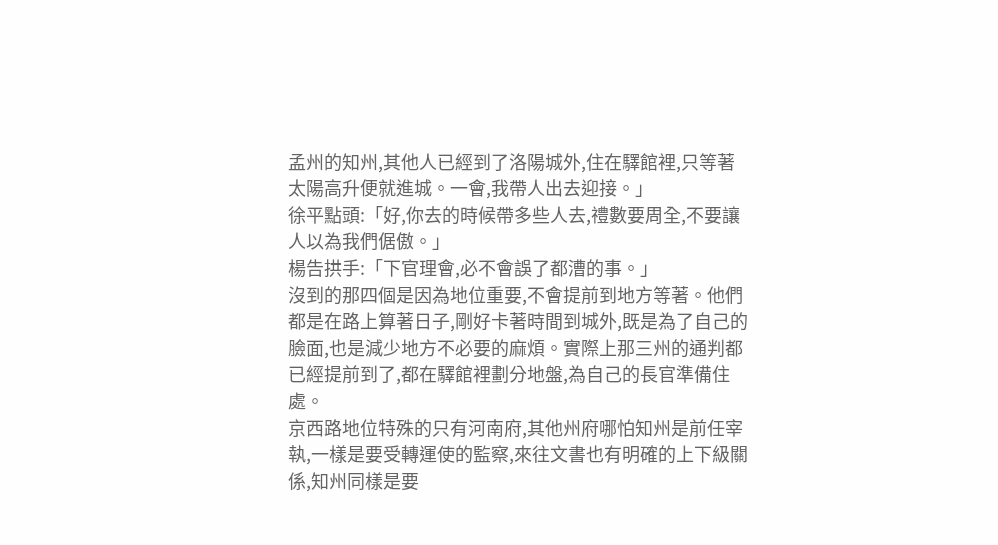孟州的知州,其他人已經到了洛陽城外,住在驛館裡,只等著太陽高升便就進城。一會,我帶人出去迎接。」
徐平點頭:「好,你去的時候帶多些人去,禮數要周全,不要讓人以為我們倨傲。」
楊告拱手:「下官理會,必不會誤了都漕的事。」
沒到的那四個是因為地位重要,不會提前到地方等著。他們都是在路上算著日子,剛好卡著時間到城外,既是為了自己的臉面,也是減少地方不必要的麻煩。實際上那三州的通判都已經提前到了,都在驛館裡劃分地盤,為自己的長官準備住處。
京西路地位特殊的只有河南府,其他州府哪怕知州是前任宰執,一樣是要受轉運使的監察,來往文書也有明確的上下級關係,知州同樣是要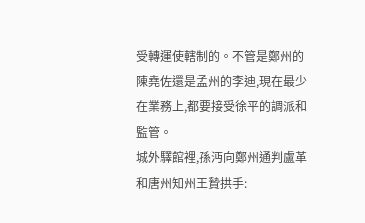受轉運使轄制的。不管是鄭州的陳堯佐還是孟州的李迪,現在最少在業務上,都要接受徐平的調派和監管。
城外驛館裡,孫沔向鄭州通判盧革和唐州知州王贄拱手: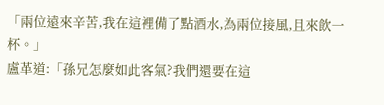「兩位遠來辛苦,我在這裡備了點酒水,為兩位接風,且來飲一杯。」
盧革道:「孫兄怎麼如此客氣?我們還要在這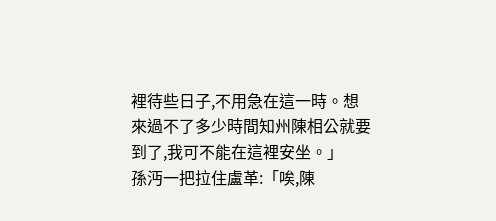裡待些日子,不用急在這一時。想來過不了多少時間知州陳相公就要到了,我可不能在這裡安坐。」
孫沔一把拉住盧革:「唉,陳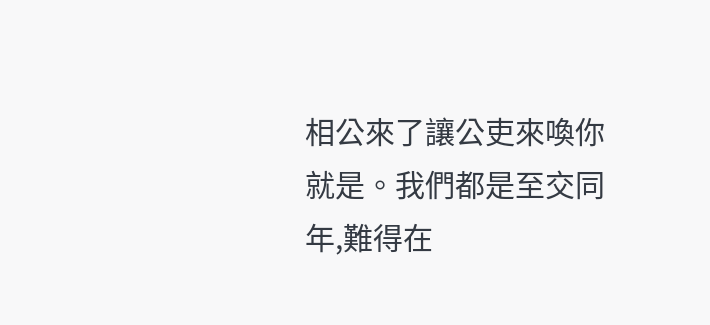相公來了讓公吏來喚你就是。我們都是至交同年,難得在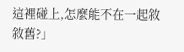這裡碰上,怎麼能不在一起敘敘舊?」